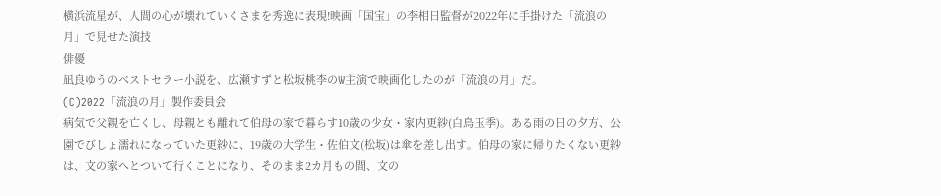横浜流星が、人間の心が壊れていくさまを秀逸に表現!映画「国宝」の李相日監督が2022年に手掛けた「流浪の月」で見せた演技
俳優
凪良ゆうのベストセラー小説を、広瀬すずと松坂桃李のW主演で映画化したのが「流浪の月」だ。
(C)2022「流浪の月」製作委員会
病気で父親を亡くし、母親とも離れて伯母の家で暮らす10歳の少女・家内更紗(白鳥玉季)。ある雨の日の夕方、公園でびしょ濡れになっていた更紗に、19歳の大学生・佐伯文(松坂)は傘を差し出す。伯母の家に帰りたくない更紗は、文の家へとついて行くことになり、そのまま2カ月もの間、文の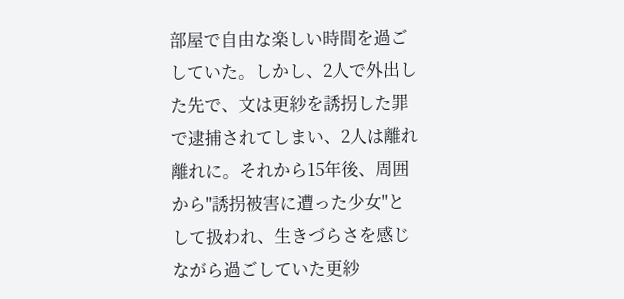部屋で自由な楽しい時間を過ごしていた。しかし、2人で外出した先で、文は更紗を誘拐した罪で逮捕されてしまい、2人は離れ離れに。それから15年後、周囲から"誘拐被害に遭った少女"として扱われ、生きづらさを感じながら過ごしていた更紗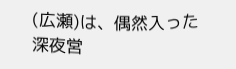(広瀬)は、偶然入った深夜営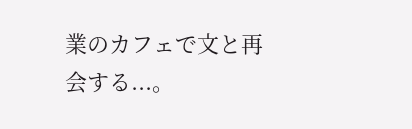業のカフェで文と再会する...。